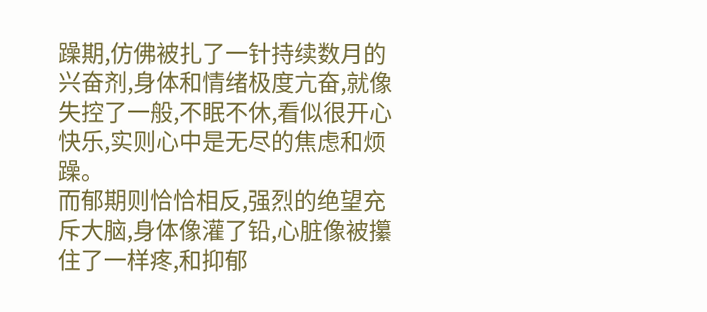躁期,仿佛被扎了一针持续数月的兴奋剂,身体和情绪极度亢奋,就像失控了一般,不眠不休,看似很开心快乐,实则心中是无尽的焦虑和烦躁。
而郁期则恰恰相反,强烈的绝望充斥大脑,身体像灌了铅,心脏像被攥住了一样疼,和抑郁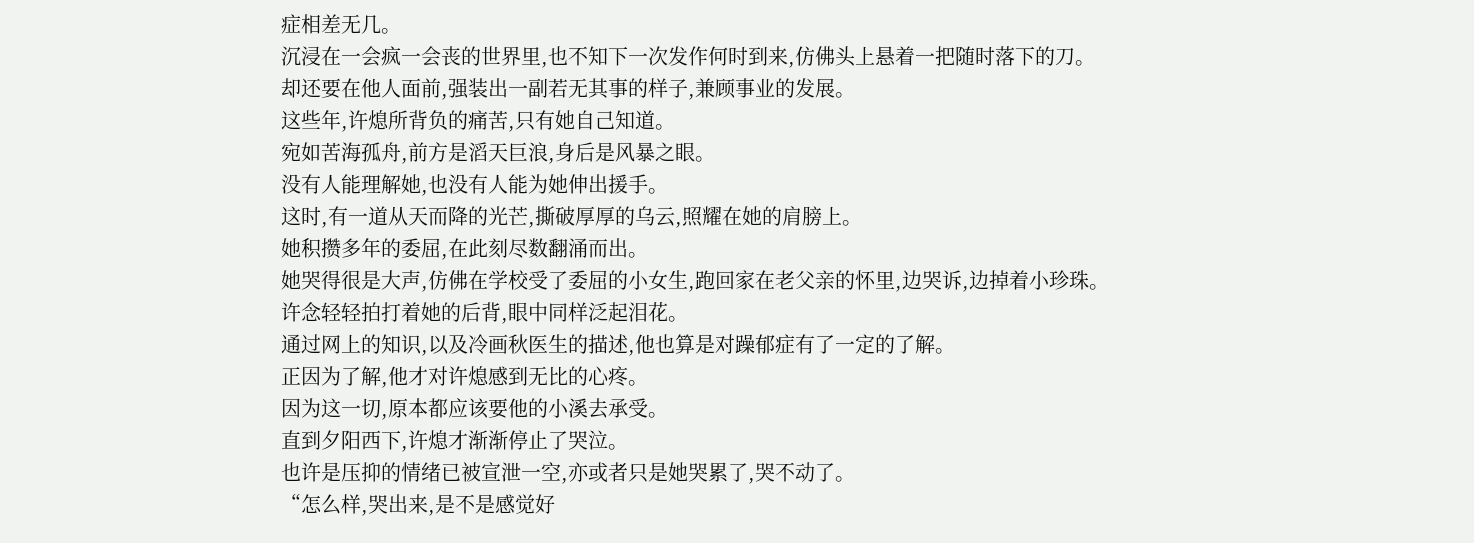症相差无几。
沉浸在一会疯一会丧的世界里,也不知下一次发作何时到来,仿佛头上悬着一把随时落下的刀。
却还要在他人面前,强装出一副若无其事的样子,兼顾事业的发展。
这些年,许熄所背负的痛苦,只有她自己知道。
宛如苦海孤舟,前方是滔天巨浪,身后是风暴之眼。
没有人能理解她,也没有人能为她伸出援手。
这时,有一道从天而降的光芒,撕破厚厚的乌云,照耀在她的肩膀上。
她积攒多年的委屈,在此刻尽数翻涌而出。
她哭得很是大声,仿佛在学校受了委屈的小女生,跑回家在老父亲的怀里,边哭诉,边掉着小珍珠。
许念轻轻拍打着她的后背,眼中同样泛起泪花。
通过网上的知识,以及冷画秋医生的描述,他也算是对躁郁症有了一定的了解。
正因为了解,他才对许熄感到无比的心疼。
因为这一切,原本都应该要他的小溪去承受。
直到夕阳西下,许熄才渐渐停止了哭泣。
也许是压抑的情绪已被宣泄一空,亦或者只是她哭累了,哭不动了。
“怎么样,哭出来,是不是感觉好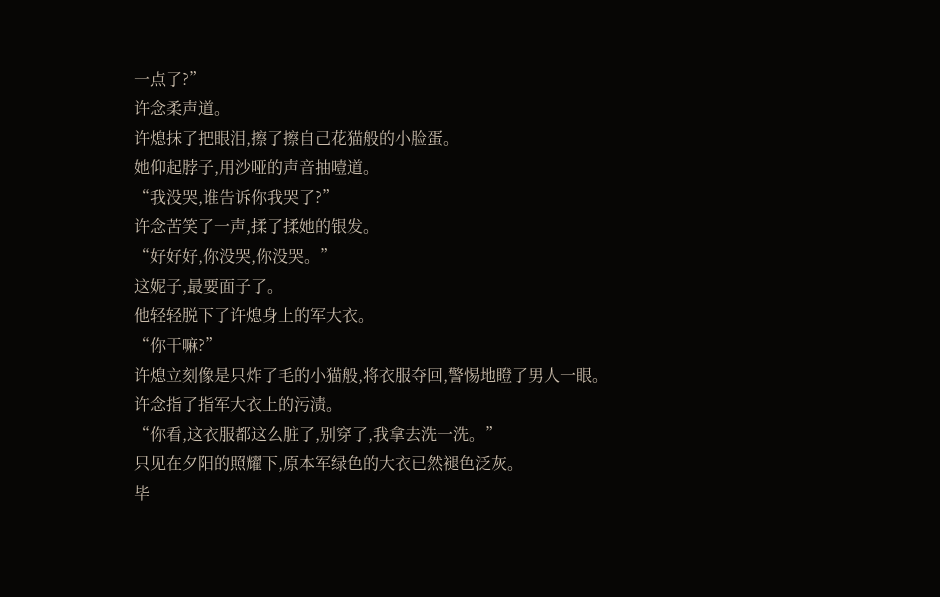一点了?”
许念柔声道。
许熄抹了把眼泪,擦了擦自己花猫般的小脸蛋。
她仰起脖子,用沙哑的声音抽噎道。
“我没哭,谁告诉你我哭了?”
许念苦笑了一声,揉了揉她的银发。
“好好好,你没哭,你没哭。”
这妮子,最要面子了。
他轻轻脱下了许熄身上的军大衣。
“你干嘛?”
许熄立刻像是只炸了毛的小猫般,将衣服夺回,警惕地瞪了男人一眼。
许念指了指军大衣上的污渍。
“你看,这衣服都这么脏了,别穿了,我拿去洗一洗。”
只见在夕阳的照耀下,原本军绿色的大衣已然褪色泛灰。
毕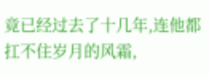竟已经过去了十几年,连他都扛不住岁月的风霜,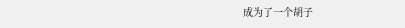成为了一个胡子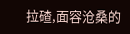拉碴,面容沧桑的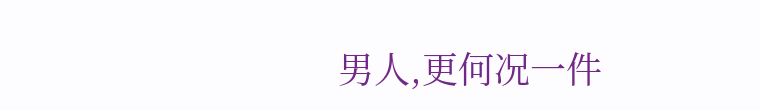男人,更何况一件